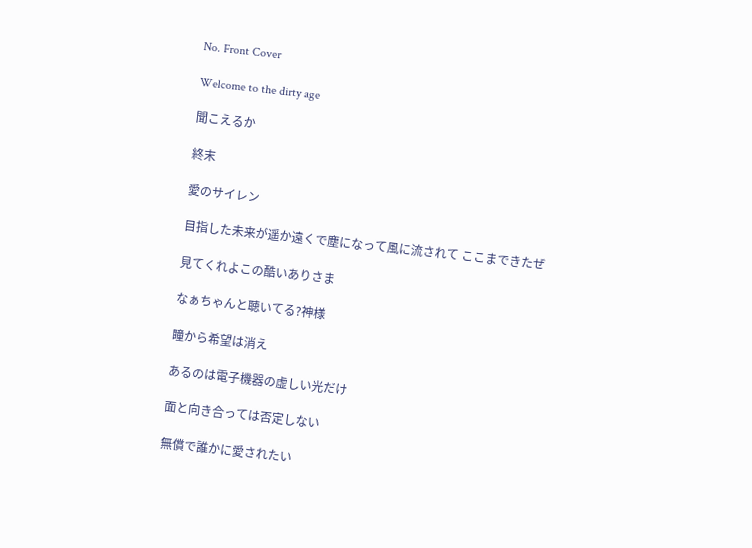No. Front Cover

Welcome to the dirty age

聞こえるか

終末

愛のサイレン

目指した未来が遥か遠くで塵になって風に流されて ここまできたぜ

見てくれよこの酷いありさま

なぁちゃんと聴いてる?神様

瞳から希望は消え

あるのは電子機器の虚しい光だけ

面と向き合っては否定しない

無償で誰かに愛されたい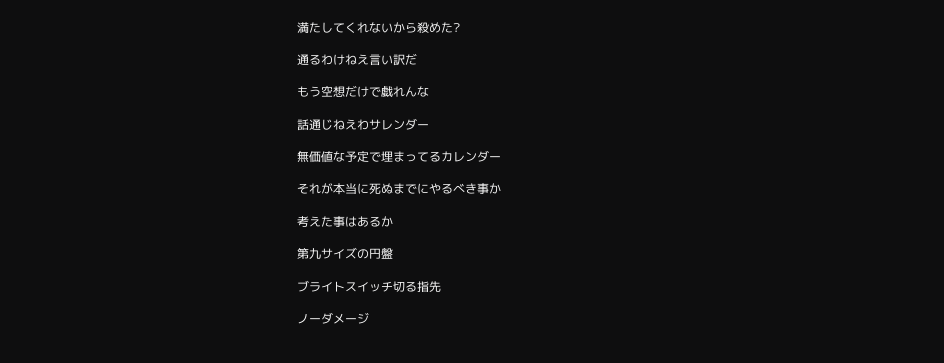満たしてくれないから殺めた?

通るわけねえ言い訳だ

もう空想だけで戯れんな

話通じねえわサレンダー

無価値な予定で埋まってるカレンダー

それが本当に死ぬまでにやるべき事か

考えた事はあるか

第九サイズの円盤

ブライトスイッチ切る指先

ノーダメージ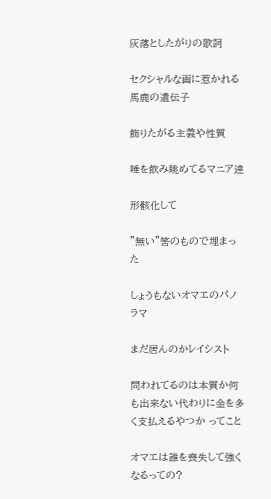灰落としたがりの歌詞

セクシャルな画に惹かれる馬鹿の遺伝子

飾りたがる主義や性質

唾を飲み眺めてるマニア逹

形骸化して

"無い"筈のもので埋まった

しょうもないオマエのパノラマ

まだ居んのかレイシスト

問われてるのは本質か何も出来ない代わりに金を多く支払えるやつか ってこと

オマエは誰を喪失して強くなるっての?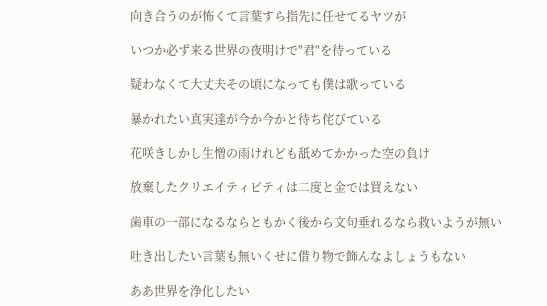向き合うのが怖くて言葉すら指先に任せてるヤツが

いつか必ず来る世界の夜明けで"君"を待っている

疑わなくて大丈夫その頃になっても僕は歌っている

暴かれたい真実達が今か今かと待ち侘びている

花咲きしかし生憎の雨けれども舐めてかかった空の負け

放棄したクリエイティビティは二度と金では買えない

歯車の一部になるならともかく後から文句垂れるなら救いようが無い

吐き出したい言葉も無いくせに借り物で飾んなよしょうもない

ああ世界を浄化したい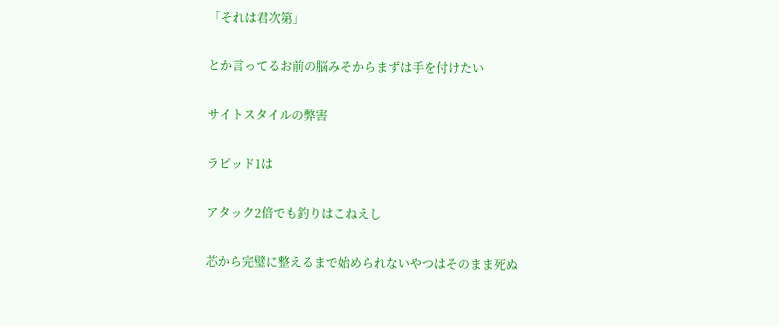「それは君次第」

とか言ってるお前の脳みそからまずは手を付けたい

サイトスタイルの弊害

ラピッド1は

アタック2倍でも釣りはこねえし

芯から完璧に整えるまで始められないやつはそのまま死ぬ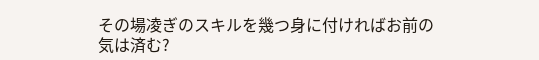その場凌ぎのスキルを幾つ身に付ければお前の気は済む?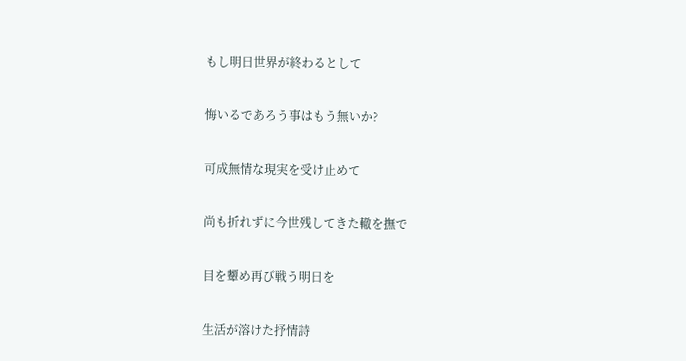もし明日世界が終わるとして

悔いるであろう事はもう無いか?

可成無情な現実を受け止めて

尚も折れずに今世残してきた轍を撫で

目を顰め再び戦う明日を

生活が溶けた抒情詩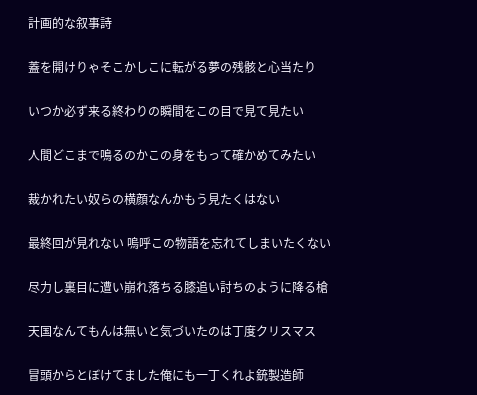計画的な叙事詩

蓋を開けりゃそこかしこに転がる夢の残骸と心当たり

いつか必ず来る終わりの瞬間をこの目で見て見たい

人間どこまで鳴るのかこの身をもって確かめてみたい

裁かれたい奴らの横顔なんかもう見たくはない

最終回が見れない 嗚呼この物語を忘れてしまいたくない

尽力し裏目に遭い崩れ落ちる膝追い討ちのように降る槍

天国なんてもんは無いと気づいたのは丁度クリスマス

冒頭からとぼけてました俺にも一丁くれよ銃製造師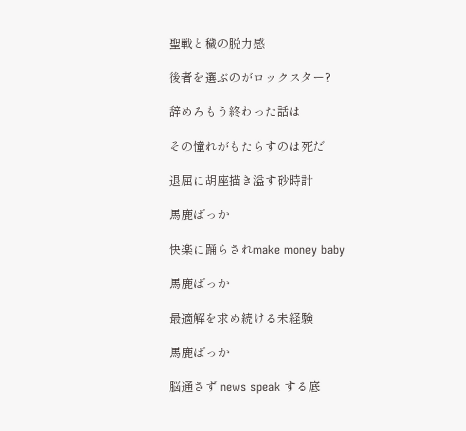聖戦と穢の脱力感

後者を選ぶのがロックスター?

辞めろもう終わった話は

その憧れがもたらすのは死だ

退屈に胡座描き溢す砂時計

馬鹿ばっか

快楽に踊らされmake money baby

馬鹿ばっか

最適解を求め続ける未経験

馬鹿ばっか

脳通さず news speak する底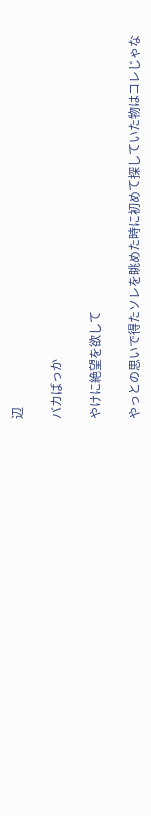辺

バカばっか

やけに絶望を欲して

やっとの思いで得たソレを眺めた時に初めて探していた物はコレじゃな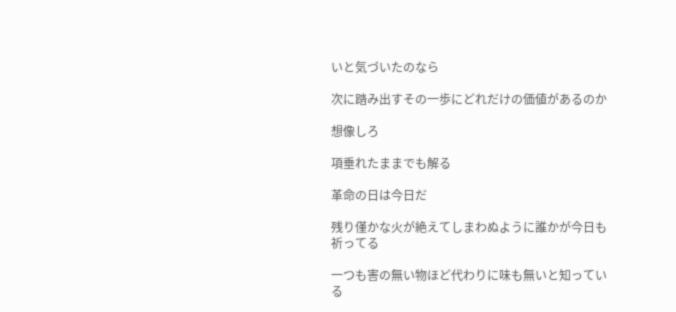いと気づいたのなら

次に踏み出すその一歩にどれだけの価値があるのか

想像しろ

項垂れたままでも解る

革命の日は今日だ

残り僅かな火が絶えてしまわぬように誰かが今日も祈ってる

一つも害の無い物ほど代わりに味も無いと知っている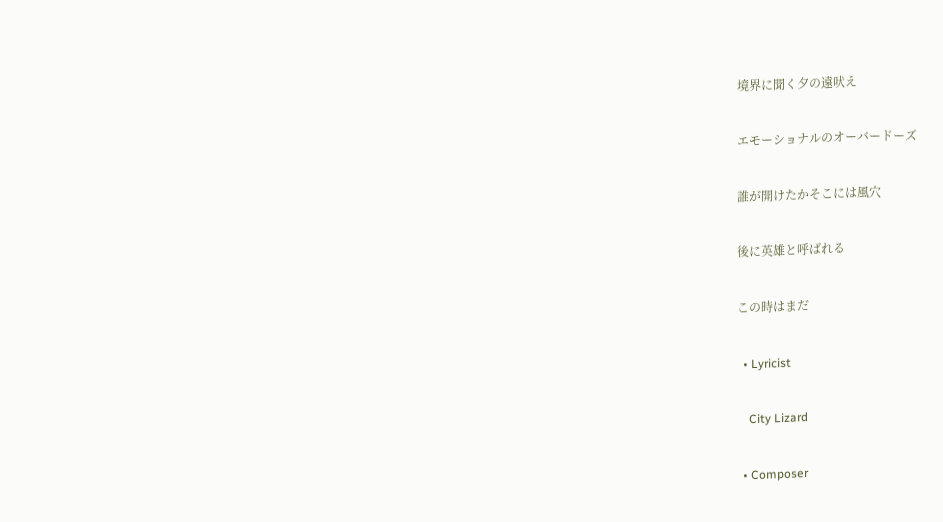境界に聞く夕の遠吠え

エモーショナルのオーバードーズ

誰が開けたかそこには風穴

後に英雄と呼ばれる

この時はまだ

  • Lyricist

    City Lizard

  • Composer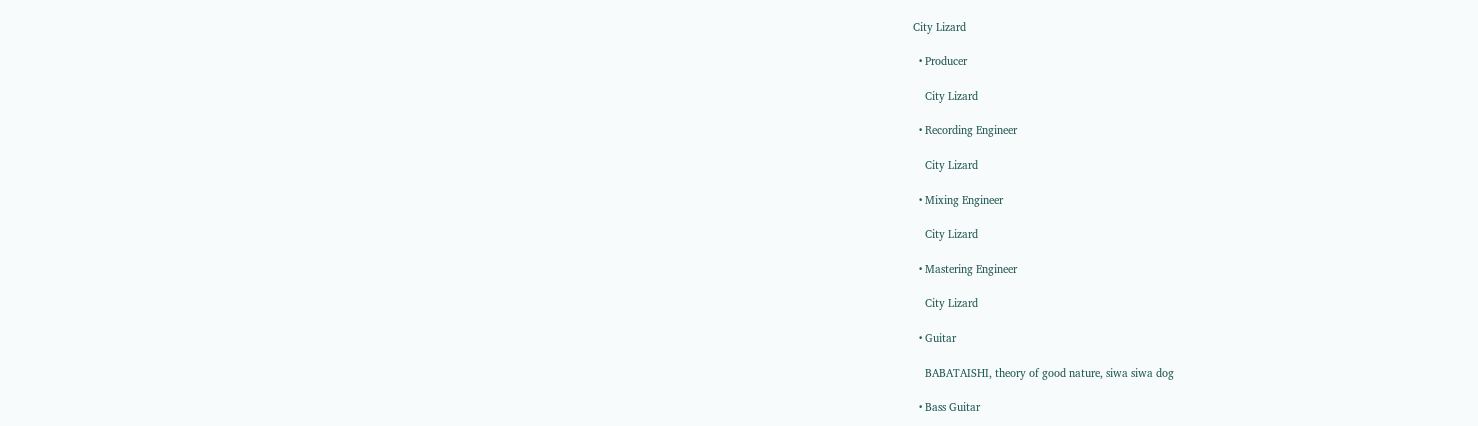City Lizard

  • Producer

    City Lizard

  • Recording Engineer

    City Lizard

  • Mixing Engineer

    City Lizard

  • Mastering Engineer

    City Lizard

  • Guitar

    BABATAISHI, theory of good nature, siwa siwa dog

  • Bass Guitar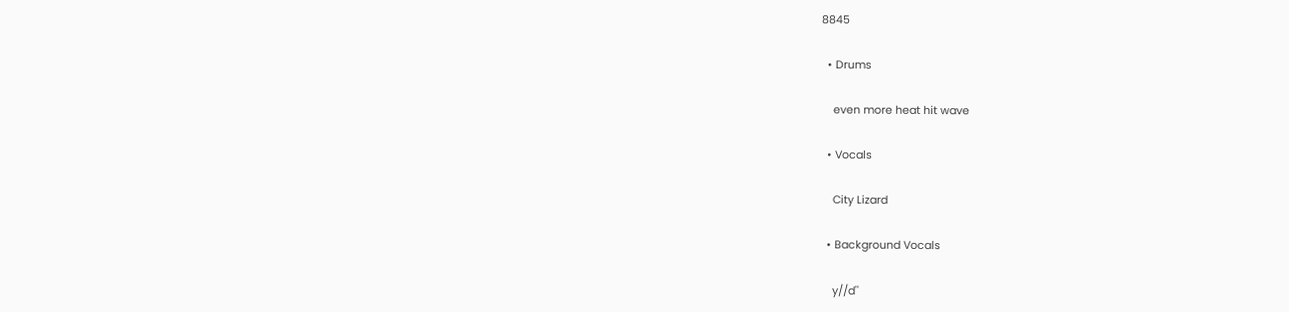8845

  • Drums

    even more heat hit wave

  • Vocals

    City Lizard

  • Background Vocals

    y//d''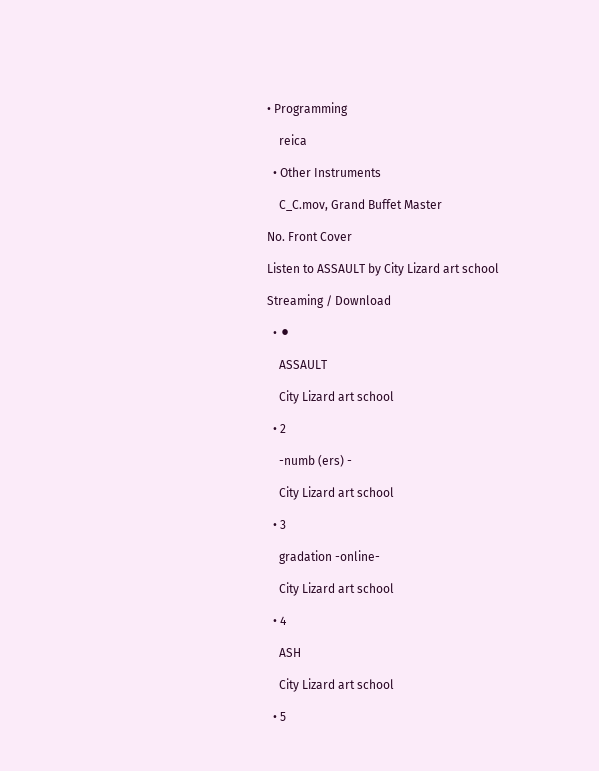• Programming

    reica

  • Other Instruments

    C_C.mov, Grand Buffet Master

No. Front Cover

Listen to ASSAULT by City Lizard art school

Streaming / Download

  • ⚫

    ASSAULT

    City Lizard art school

  • 2

    -numb (ers) -

    City Lizard art school

  • 3

    gradation -online-

    City Lizard art school

  • 4

    ASH

    City Lizard art school

  • 5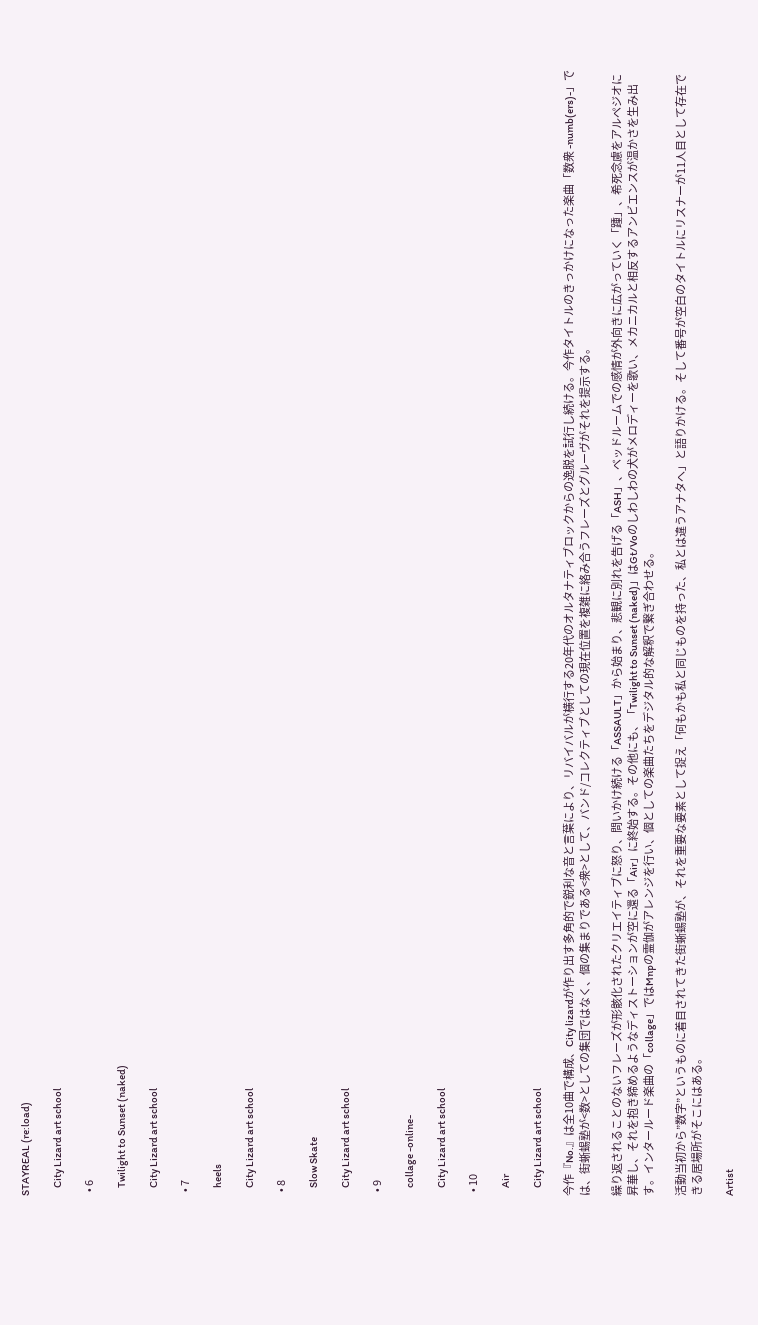STAYREAL (re:load)

    City Lizard art school

  • 6

    Twilight to Sunset (naked)

    City Lizard art school

  • 7

    heels

    City Lizard art school

  • 8

    Slow Skate

    City Lizard art school

  • 9

    collage -online-

    City Lizard art school

  • 10

    Air

    City Lizard art school

今作『No.』は全10曲で構成、City lizardが作り出す多角的で鋭利な音と言葉により、リバイバルが横行する20年代のオルタナティブロックからの逸脱を試行し続ける。今作タイトルのきっかけになった楽曲「数衆 -numb(ers)-」では、街蜥蜴塾が<数>としての集団ではなく、個の集まりである<衆>として、バンド/コレクティブとしての現在位置を複雑に絡み合うフレーズとグルーヴがそれを提示する。

繰り返されることのないフレーズが形骸化されたクリエイティブに怒り、問いかけ続ける「ASSAULT」から始まり、悲観に別れを告げる「ASH」、ベッドルームでの感情が外向きに広がっていく「踵」、希死念慮をアルペジオに昇華し、それを抱き締めるようなディストーションが空に還る「Air」に終始する。その他にも、「Twilight to Sunset (naked)」はGt/Voのしわしわの犬がメロディーを歌い、メカニカルと相反するアンビエンスが温かさを生み出す。インタールード楽曲の「collage」ではMnpの霊伽がアレンジを行い、個としての楽曲たちをデジタル的な解釈で繋ぎ合わせる。

活動当初から”数字”というものに着目されてきた街蜥蜴塾が、それを重要な要素として捉え「何もかも私と同じものを持った、私とは違うアナタへ」と語りかける。そして番号が空白のタイトルにリスナーが11人目として存在できる居場所がそこにはある。

Artist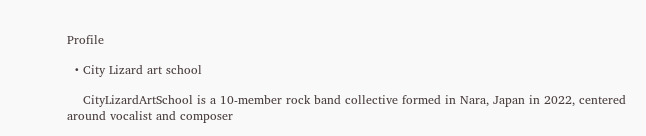Profile

  • City Lizard art school

    CityLizardArtSchool is a 10-member rock band collective formed in Nara, Japan in 2022, centered around vocalist and composer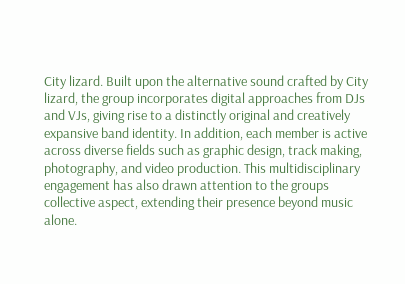City lizard. Built upon the alternative sound crafted by City lizard, the group incorporates digital approaches from DJs and VJs, giving rise to a distinctly original and creatively expansive band identity. In addition, each member is active across diverse fields such as graphic design, track making, photography, and video production. This multidisciplinary engagement has also drawn attention to the groups collective aspect, extending their presence beyond music alone.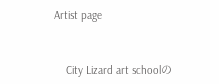Artist page


    City Lizard art schoolの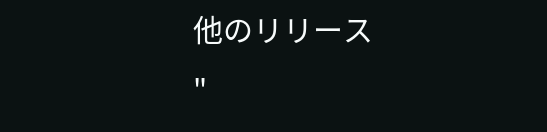他のリリース
"